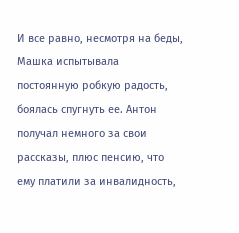И все равно, несмотря на беды, Машка испытывала постоянную робкую радость, боялась спугнуть ее. Антон получал немного за свои рассказы, плюс пенсию, что ему платили за инвалидность,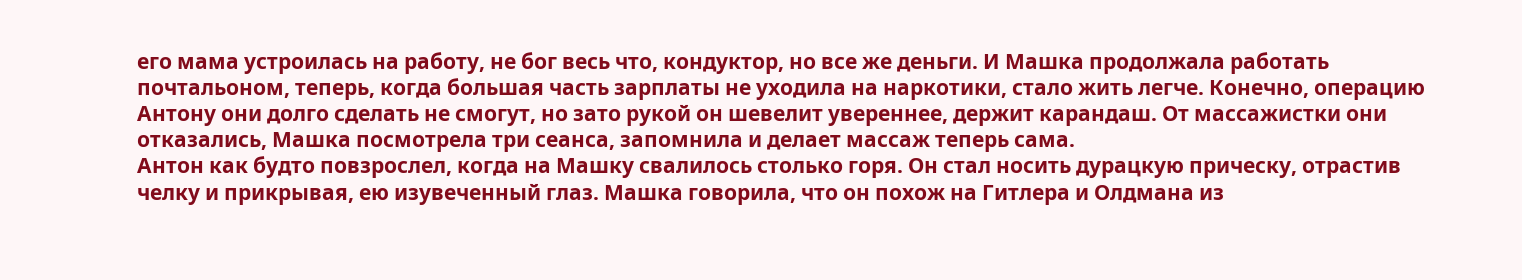его мама устроилась на работу, не бог весь что, кондуктор, но все же деньги. И Машка продолжала работать почтальоном, теперь, когда большая часть зарплаты не уходила на наркотики, стало жить легче. Конечно, операцию Антону они долго сделать не смогут, но зато рукой он шевелит увереннее, держит карандаш. От массажистки они отказались, Машка посмотрела три сеанса, запомнила и делает массаж теперь сама.
Антон как будто повзрослел, когда на Машку свалилось столько горя. Он стал носить дурацкую прическу, отрастив челку и прикрывая, ею изувеченный глаз. Машка говорила, что он похож на Гитлера и Олдмана из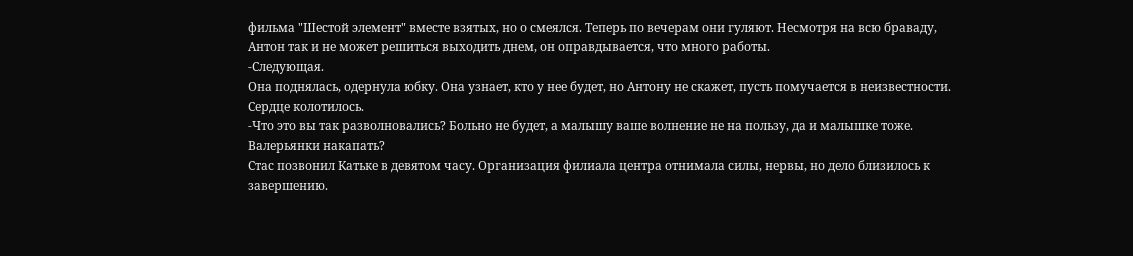фильма "Шестой элемент" вместе взятых, но о смеялся. Теперь по вечерам они гуляют. Несмотря на всю браваду, Антон так и не может решиться выходить днем, он оправдывается, что много работы.
-Следующая.
Она поднялась, одернула юбку. Она узнает, кто у нее будет, но Антону не скажет, пусть помучается в неизвестности. Сердце колотилось.
-Что это вы так разволновались? Больно не будет, а малышу ваше волнение не на пользу, да и малышке тоже. Валерьянки накапать?
Стас позвонил Катьке в девятом часу. Организация филиала центра отнимала силы, нервы, но дело близилось к завершению.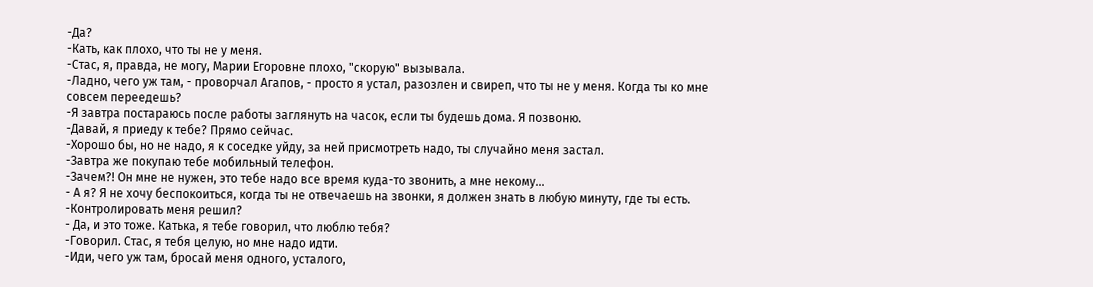-Да?
-Кать, как плохо, что ты не у меня.
-Стас, я, правда, не могу, Марии Егоровне плохо, "скорую" вызывала.
-Ладно, чего уж там, - проворчал Агапов, - просто я устал, разозлен и свиреп, что ты не у меня. Когда ты ко мне совсем переедешь?
-Я завтра постараюсь после работы заглянуть на часок, если ты будешь дома. Я позвоню.
-Давай, я приеду к тебе? Прямо сейчас.
-Хорошо бы, но не надо, я к соседке уйду, за ней присмотреть надо, ты случайно меня застал.
-Завтра же покупаю тебе мобильный телефон.
-Зачем?! Он мне не нужен, это тебе надо все время куда-то звонить, а мне некому...
- А я? Я не хочу беспокоиться, когда ты не отвечаешь на звонки, я должен знать в любую минуту, где ты есть.
-Контролировать меня решил?
- Да, и это тоже. Катька, я тебе говорил, что люблю тебя?
-Говорил. Стас, я тебя целую, но мне надо идти.
-Иди, чего уж там, бросай меня одного, усталого,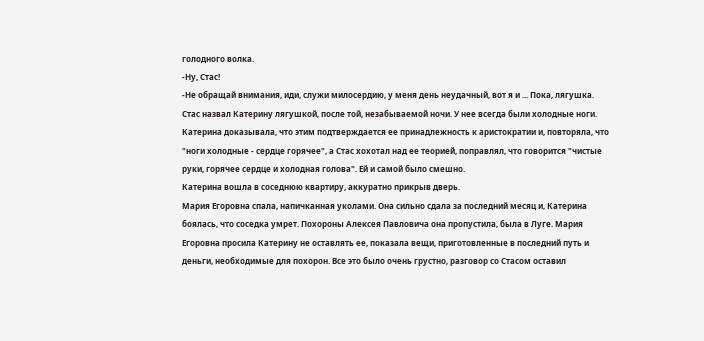голодного волка.
-Ну, Стас!
-Не обращай внимания, иди, служи милосердию, у меня день неудачный, вот я и ... Пока, лягушка.
Стас назвал Катерину лягушкой, после той, незабываемой ночи. У нее всегда были холодные ноги. Катерина доказывала, что этим подтверждается ее принадлежность к аристократии и, повторяла, что "ноги холодные - сердце горячее", а Стас хохотал над ее теорией, поправлял, что говорится "чистые руки, горячее сердце и холодная голова". Ей и самой было смешно.
Катерина вошла в соседнюю квартиру, аккуратно прикрыв дверь.
Мария Егоровна спала, напичканная уколами. Она сильно сдала за последний месяц и, Катерина боялась, что соседка умрет. Похороны Алексея Павловича она пропустила, была в Луге. Мария Егоровна просила Катерину не оставлять ее, показала вещи, приготовленные в последний путь и деньги, необходимые для похорон. Все это было очень грустно, разговор со Стасом оставил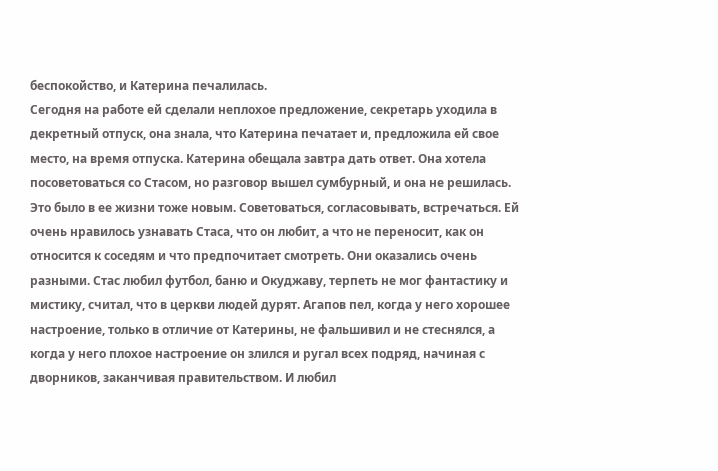беспокойство, и Катерина печалилась.
Сегодня на работе ей сделали неплохое предложение, секретарь уходила в декретный отпуск, она знала, что Катерина печатает и, предложила ей свое место, на время отпуска. Катерина обещала завтра дать ответ. Она хотела посоветоваться со Стасом, но разговор вышел сумбурный, и она не решилась.
Это было в ее жизни тоже новым. Советоваться, согласовывать, встречаться. Ей очень нравилось узнавать Стаса, что он любит, а что не переносит, как он относится к соседям и что предпочитает смотреть. Они оказались очень разными. Стас любил футбол, баню и Окуджаву, терпеть не мог фантастику и мистику, считал, что в церкви людей дурят. Агапов пел, когда у него хорошее настроение, только в отличие от Катерины, не фальшивил и не стеснялся, а когда у него плохое настроение он злился и ругал всех подряд, начиная с дворников, заканчивая правительством. И любил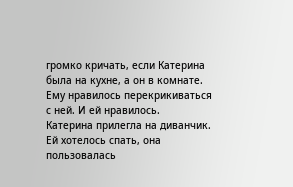громко кричать, если Катерина была на кухне, а он в комнате. Ему нравилось перекрикиваться с ней. И ей нравилось.
Катерина прилегла на диванчик. Ей хотелось спать, она пользовалась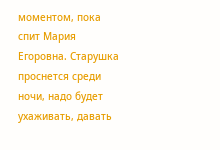моментом, пока спит Мария Егоровна. Старушка проснется среди ночи, надо будет ухаживать, давать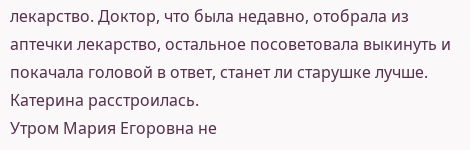лекарство. Доктор, что была недавно, отобрала из аптечки лекарство, остальное посоветовала выкинуть и покачала головой в ответ, станет ли старушке лучше. Катерина расстроилась.
Утром Мария Егоровна не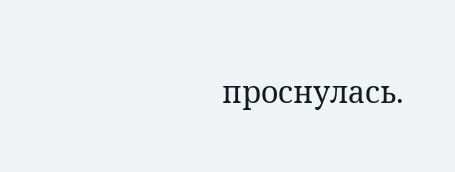проснулась.